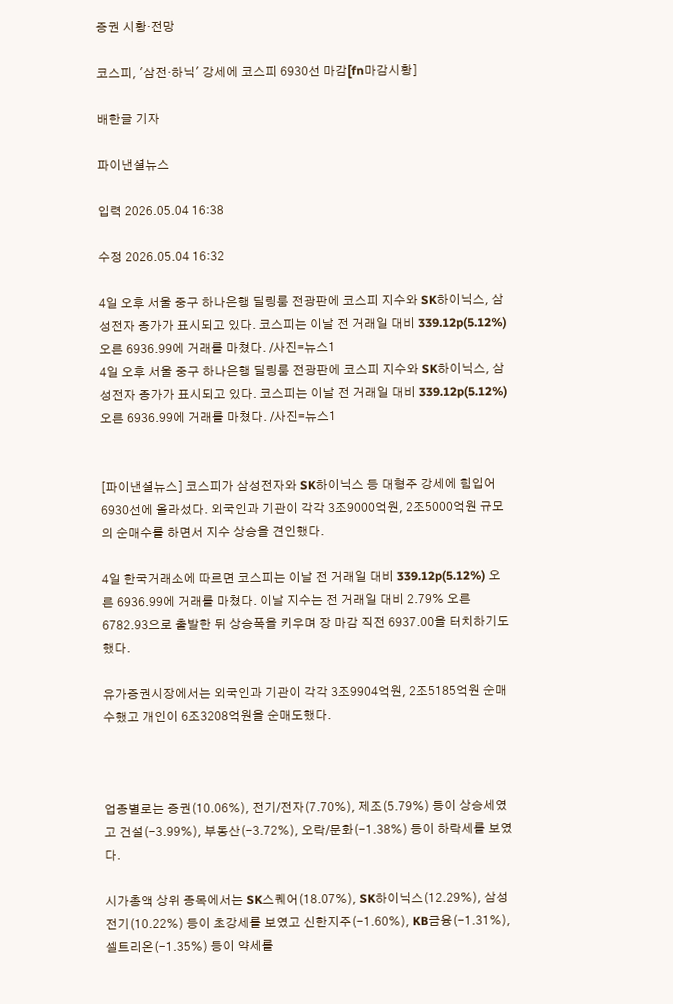증권 시황·전망

코스피, '삼전·하닉' 강세에 코스피 6930선 마감[fn마감시황]

배한글 기자

파이낸셜뉴스

입력 2026.05.04 16:38

수정 2026.05.04 16:32

4일 오후 서울 중구 하나은행 딜링룸 전광판에 코스피 지수와 SK하이닉스, 삼성전자 종가가 표시되고 있다. 코스피는 이날 전 거래일 대비 339.12p(5.12%) 오른 6936.99에 거래를 마쳤다. /사진=뉴스1
4일 오후 서울 중구 하나은행 딜링룸 전광판에 코스피 지수와 SK하이닉스, 삼성전자 종가가 표시되고 있다. 코스피는 이날 전 거래일 대비 339.12p(5.12%) 오른 6936.99에 거래를 마쳤다. /사진=뉴스1


[파이낸셜뉴스] 코스피가 삼성전자와 SK하이닉스 등 대형주 강세에 힘입어 6930선에 올라섰다. 외국인과 기관이 각각 3조9000억원, 2조5000억원 규모의 순매수를 하면서 지수 상승을 견인했다.

4일 한국거래소에 따르면 코스피는 이날 전 거래일 대비 339.12p(5.12%) 오른 6936.99에 거래를 마쳤다. 이날 지수는 전 거래일 대비 2.79% 오른 6782.93으로 출발한 뒤 상승폭을 키우며 장 마감 직전 6937.00을 터치하기도 했다.

유가증권시장에서는 외국인과 기관이 각각 3조9904억원, 2조5185억원 순매수했고 개인이 6조3208억원을 순매도했다.



업종별로는 증권(10.06%), 전기/전자(7.70%), 제조(5.79%) 등이 상승세였고 건설(-3.99%), 부동산(-3.72%), 오락/문화(-1.38%) 등이 하락세를 보였다.

시가총액 상위 종목에서는 SK스퀘어(18.07%), SK하이닉스(12.29%), 삼성전기(10.22%) 등이 초강세를 보였고 신한지주(-1.60%), KB금융(-1.31%), 셀트리온(-1.35%) 등이 약세를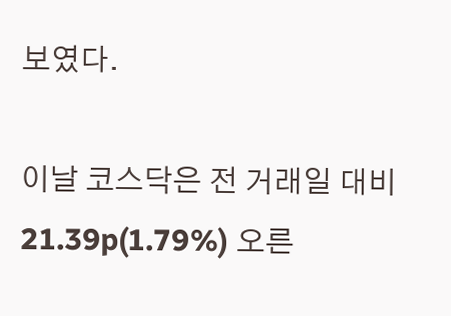보였다.

이날 코스닥은 전 거래일 대비 21.39p(1.79%) 오른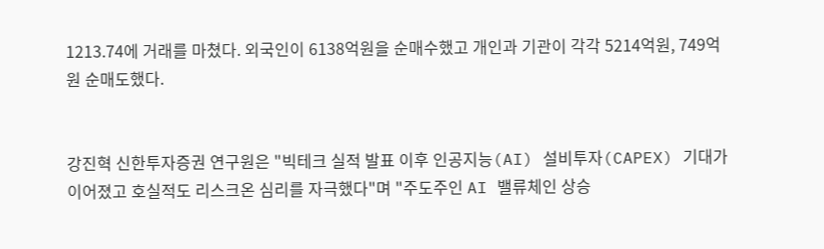1213.74에 거래를 마쳤다. 외국인이 6138억원을 순매수했고 개인과 기관이 각각 5214억원, 749억원 순매도했다.


강진혁 신한투자증권 연구원은 "빅테크 실적 발표 이후 인공지능(AI) 설비투자(CAPEX) 기대가 이어졌고 호실적도 리스크온 심리를 자극했다"며 "주도주인 AI 밸류체인 상승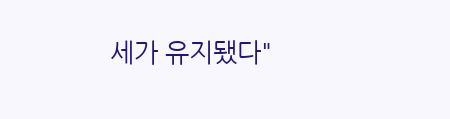세가 유지됐다"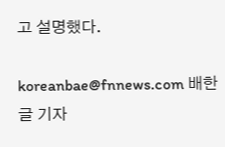고 설명했다.

koreanbae@fnnews.com 배한글 기자